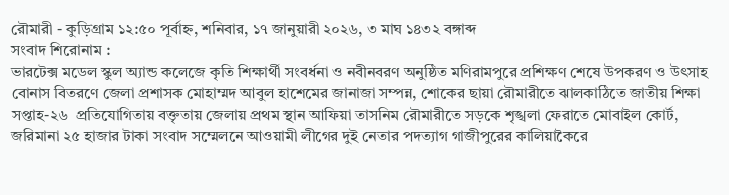রৌমারী - কুড়িগ্রাম ১২:৫০ পূর্বাহ্ন, শনিবার, ১৭ জানুয়ারী ২০২৬, ৩ মাঘ ১৪৩২ বঙ্গাব্দ
সংবাদ শিরোনাম :
ভারটেক্স মডেল স্কুল অ্যান্ড কলেজে কৃতি শিক্ষার্থী সংবর্ধনা ও নবীনবরণ অনুষ্ঠিত মণিরামপুরে প্রশিক্ষণ শেষে উপকরণ ও উৎসাহ বোনাস বিতরণে জেলা প্রশাসক মোহাম্মদ আবুল হাশেমের জানাজা সম্পন্ন, শোকের ছায়া রৌমারীতে ঝালকাঠিতে জাতীয় শিক্ষা সপ্তাহ-২৬  প্রতিযোগিতায় বক্তৃতায় জেলায় প্রথম স্থান আফিয়া তাসনিম রৌমারীতে সড়কে শৃঙ্খলা ফেরাতে মোবাইল কোর্ট, জরিমানা ২৫ হাজার টাকা সংবাদ সম্মেলনে আওয়ামী লীগের দুই নেতার পদত্যাগ গাজীপুরের কালিয়াকৈরে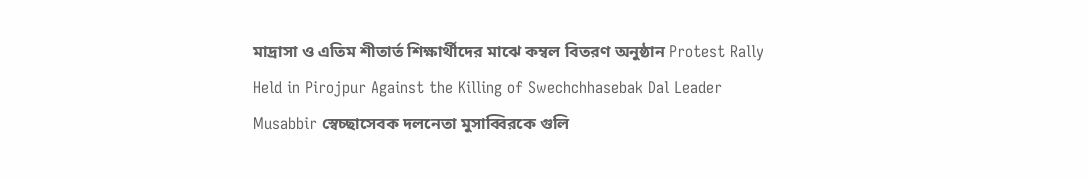মাদ্রাসা ও এতিম শীতার্ত শিক্ষার্থীদের মাঝে কম্বল বিতরণ অনুষ্ঠান Protest Rally Held in Pirojpur Against the Killing of Swechchhasebak Dal Leader Musabbir স্বেচ্ছাসেবক দলনেতা মুসাব্বিরকে গুলি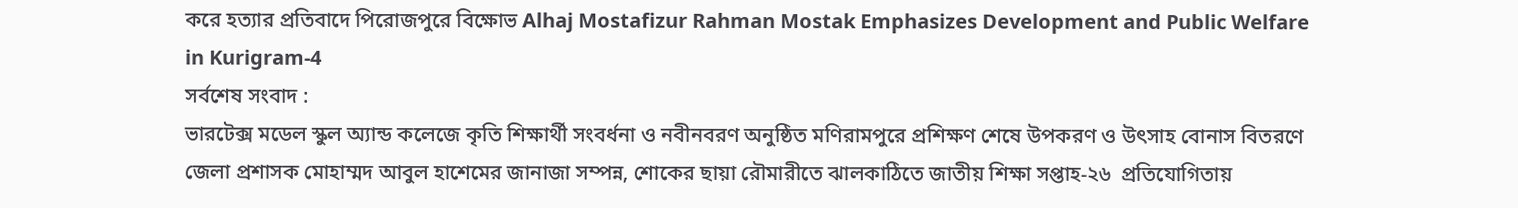করে হত্যার প্রতিবাদে পিরোজপুরে বিক্ষোভ Alhaj Mostafizur Rahman Mostak Emphasizes Development and Public Welfare in Kurigram-4
সর্বশেষ সংবাদ :
ভারটেক্স মডেল স্কুল অ্যান্ড কলেজে কৃতি শিক্ষার্থী সংবর্ধনা ও নবীনবরণ অনুষ্ঠিত মণিরামপুরে প্রশিক্ষণ শেষে উপকরণ ও উৎসাহ বোনাস বিতরণে জেলা প্রশাসক মোহাম্মদ আবুল হাশেমের জানাজা সম্পন্ন, শোকের ছায়া রৌমারীতে ঝালকাঠিতে জাতীয় শিক্ষা সপ্তাহ-২৬  প্রতিযোগিতায়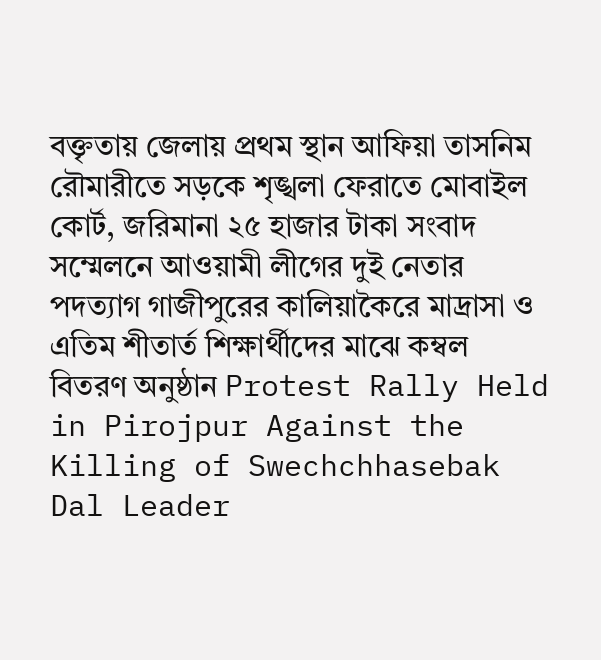বক্তৃতায় জেলায় প্রথম স্থান আফিয়া তাসনিম রৌমারীতে সড়কে শৃঙ্খলা ফেরাতে মোবাইল কোর্ট, জরিমানা ২৫ হাজার টাকা সংবাদ সম্মেলনে আওয়ামী লীগের দুই নেতার পদত্যাগ গাজীপুরের কালিয়াকৈরে মাদ্রাসা ও এতিম শীতার্ত শিক্ষার্থীদের মাঝে কম্বল বিতরণ অনুষ্ঠান Protest Rally Held in Pirojpur Against the Killing of Swechchhasebak Dal Leader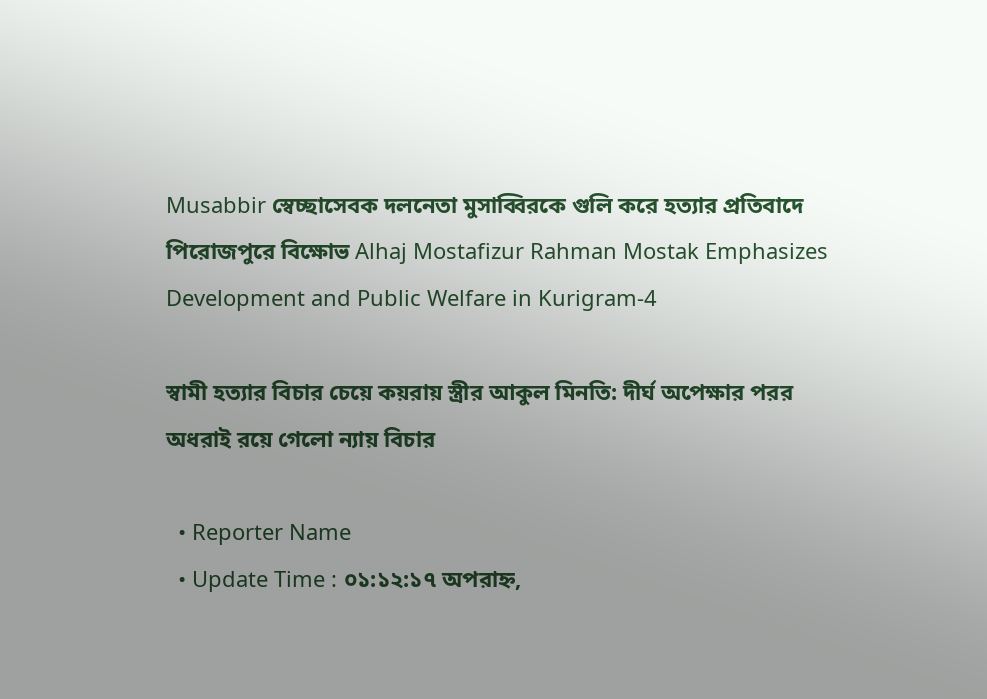Musabbir স্বেচ্ছাসেবক দলনেতা মুসাব্বিরকে গুলি করে হত্যার প্রতিবাদে পিরোজপুরে বিক্ষোভ Alhaj Mostafizur Rahman Mostak Emphasizes Development and Public Welfare in Kurigram-4

স্বামী হত্যার বিচার চেয়ে কয়রায় স্ত্রীর আকুল মিনতি: দীর্ঘ অপেক্ষার পরর অধরাই রয়ে গেলো ন্যায় বিচার

  • Reporter Name
  • Update Time : ০১:১২:১৭ অপরাহ্ন,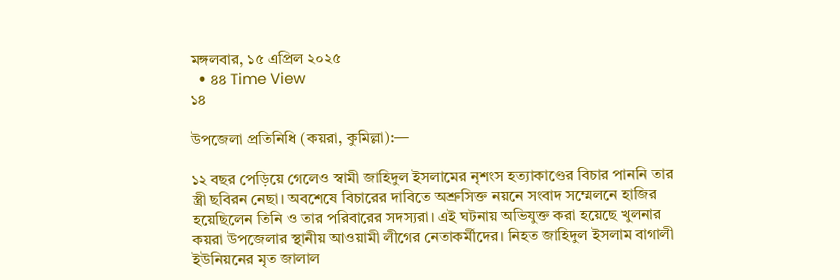মঙ্গলবার, ১৫ এপ্রিল ২০২৫
  • ৪৪ Time View
১৪

উপজেলা প্রতিনিধি (কয়রা, কুমিল্লা):—

১২ বছর পেড়িয়ে গেলেও স্বামী জাহিদুল ইসলামের নৃশংস হত্যাকাণ্ডের বিচার পাননি তার স্ত্রী ছবিরন নেছা। অবশেষে বিচারের দাবিতে অশ্রুসিক্ত নয়নে সংবাদ সম্মেলনে হাজির হয়েছিলেন তিনি ও তার পরিবারের সদস্যরা। এই ঘটনায় অভিযুক্ত করা হয়েছে খুলনার কয়রা উপজেলার স্থানীয় আওয়ামী লীগের নেতাকর্মীদের। নিহত জাহিদুল ইসলাম বাগালী ইউনিয়নের মৃত জালাল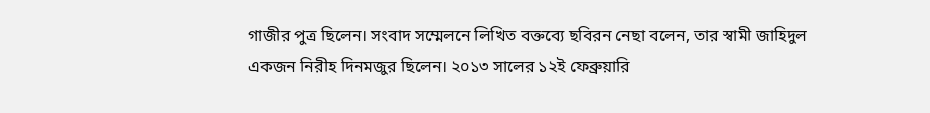গাজীর পুত্র ছিলেন। সংবাদ সম্মেলনে লিখিত বক্তব্যে ছবিরন নেছা বলেন, তার স্বামী জাহিদুল একজন নিরীহ দিনমজুর ছিলেন। ২০১৩ সালের ১২ই ফেব্রুয়ারি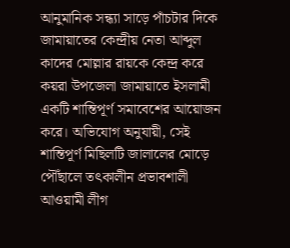আনুমানিক সন্ধ্যা সাড়ে পাঁচটার দিকে জামায়াতের কেন্দ্রীয় নেতা আব্দুল কাদের মোল্লার রায়কে কেন্দ্র করে কয়রা উপজেলা জামায়াতে ইসলামী একটি শান্তিপূর্ণ সমাবেশের আয়োজন করে। অভিযোগ অনুযায়ী, সেই শান্তিপূর্ণ মিছিলটি জালালের মোড়ে পৌঁছালে তৎকালীন প্রভাবশালী আওয়ামী লীগ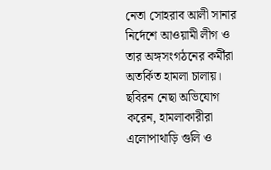নেতা সোহরাব আলী সানার নির্দেশে আওয়ামী লীগ ও তার অঙ্গসংগঠনের কর্মীরা অতর্কিত হামলা চালায়। ছবিরন নেছা অভিযোগ করেন, হামলাকারীরা এলোপাথাড়ি গুলি ও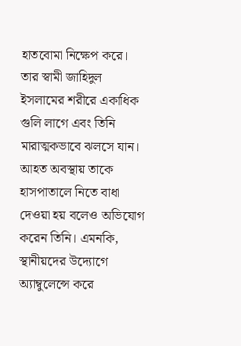হাতবোমা নিক্ষেপ করে। তার স্বামী জাহিদুল ইসলামের শরীরে একাধিক গুলি লাগে এবং তিনি মারাত্মকভাবে ঝলসে যান। আহত অবস্থায় তাকে হাসপাতালে নিতে বাধা দেওয়া হয় বলেও অভিযোগ করেন তিনি। এমনকি, স্থানীয়দের উদ্যোগে অ্যাম্বুলেন্সে করে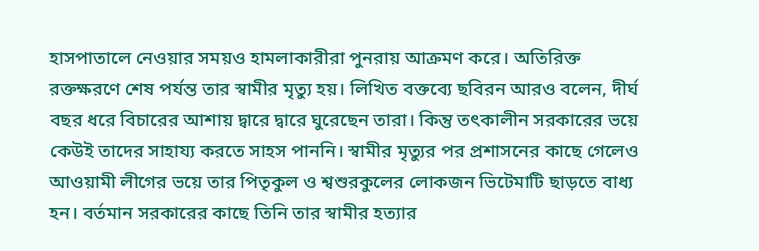হাসপাতালে নেওয়ার সময়ও হামলাকারীরা পুনরায় আক্রমণ করে। অতিরিক্ত রক্তক্ষরণে শেষ পর্যন্ত তার স্বামীর মৃত্যু হয়। লিখিত বক্তব্যে ছবিরন আরও বলেন, দীর্ঘ বছর ধরে বিচারের আশায় দ্বারে দ্বারে ঘুরেছেন তারা। কিন্তু তৎকালীন সরকারের ভয়ে কেউই তাদের সাহায্য করতে সাহস পাননি। স্বামীর মৃত্যুর পর প্রশাসনের কাছে গেলেও আওয়ামী লীগের ভয়ে তার পিতৃকুল ও শ্বশুরকুলের লোকজন ভিটেমাটি ছাড়তে বাধ্য হন। বর্তমান সরকারের কাছে তিনি তার স্বামীর হত্যার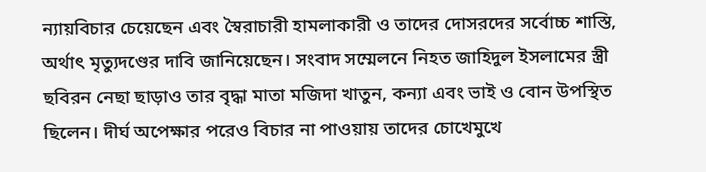ন্যায়বিচার চেয়েছেন এবং স্বৈরাচারী হামলাকারী ও তাদের দোসরদের সর্বোচ্চ শাস্তি, অর্থাৎ মৃত্যুদণ্ডের দাবি জানিয়েছেন। সংবাদ সম্মেলনে নিহত জাহিদুল ইসলামের স্ত্রী ছবিরন নেছা ছাড়াও তার বৃদ্ধা মাতা মজিদা খাতুন, কন্যা এবং ভাই ও বোন উপস্থিত ছিলেন। দীর্ঘ অপেক্ষার পরেও বিচার না পাওয়ায় তাদের চোখেমুখে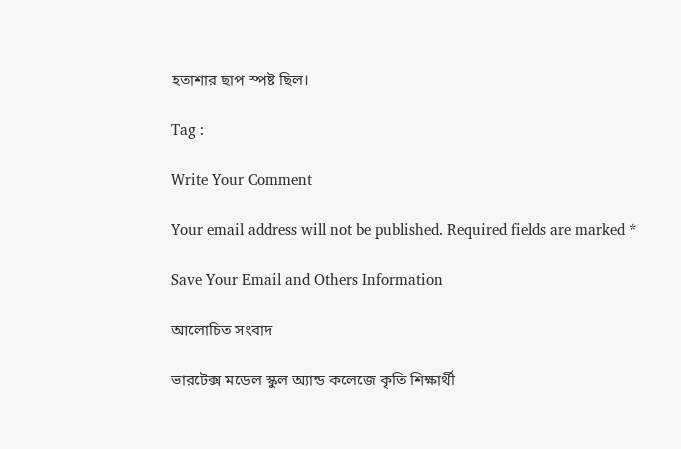হতাশার ছাপ স্পষ্ট ছিল।

Tag :

Write Your Comment

Your email address will not be published. Required fields are marked *

Save Your Email and Others Information

আলোচিত সংবাদ

ভারটেক্স মডেল স্কুল অ্যান্ড কলেজে কৃতি শিক্ষার্থী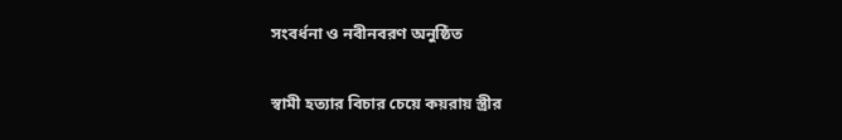সংবর্ধনা ও নবীনবরণ অনুষ্ঠিত

স্বামী হত্যার বিচার চেয়ে কয়রায় স্ত্রীর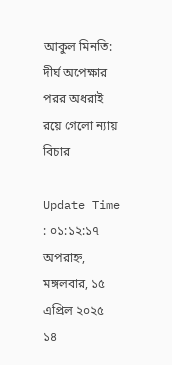আকুল মিনতি: দীর্ঘ অপেক্ষার পরর অধরাই রয়ে গেলো ন্যায় বিচার

Update Time : ০১:১২:১৭ অপরাহ্ন, মঙ্গলবার, ১৫ এপ্রিল ২০২৫
১৪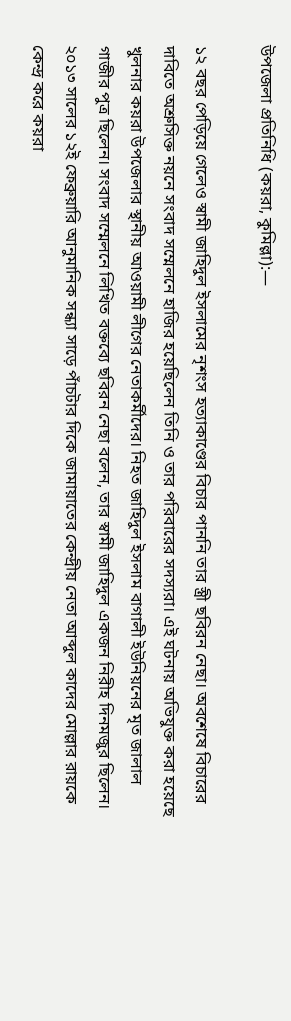উপজেলা প্রতিনিধি (কয়রা, কুমিল্লা):—

১২ বছর পেড়িয়ে গেলেও স্বামী জাহিদুল ইসলামের নৃশংস হত্যাকাণ্ডের বিচার পাননি তার স্ত্রী ছবিরন নেছা। অবশেষে বিচারের দাবিতে অশ্রুসিক্ত নয়নে সংবাদ সম্মেলনে হাজির হয়েছিলেন তিনি ও তার পরিবারের সদস্যরা। এই ঘটনায় অভিযুক্ত করা হয়েছে খুলনার কয়রা উপজেলার স্থানীয় আওয়ামী লীগের নেতাকর্মীদের। নিহত জাহিদুল ইসলাম বাগালী ইউনিয়নের মৃত জালাল গাজীর পুত্র ছিলেন। সংবাদ সম্মেলনে লিখিত বক্তব্যে ছবিরন নেছা বলেন, তার স্বামী জাহিদুল একজন নিরীহ দিনমজুর ছিলেন। ২০১৩ সালের ১২ই ফেব্রুয়ারি আনুমানিক সন্ধ্যা সাড়ে পাঁচটার দিকে জামায়াতের কেন্দ্রীয় নেতা আব্দুল কাদের মোল্লার রায়কে কেন্দ্র করে কয়রা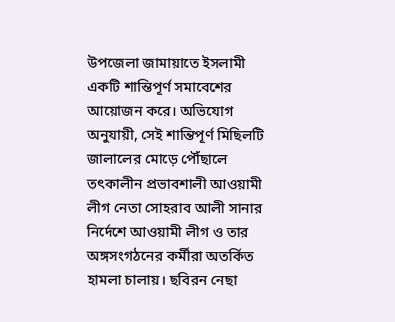উপজেলা জামায়াতে ইসলামী একটি শান্তিপূর্ণ সমাবেশের আয়োজন করে। অভিযোগ অনুযায়ী, সেই শান্তিপূর্ণ মিছিলটি জালালের মোড়ে পৌঁছালে তৎকালীন প্রভাবশালী আওয়ামী লীগ নেতা সোহরাব আলী সানার নির্দেশে আওয়ামী লীগ ও তার অঙ্গসংগঠনের কর্মীরা অতর্কিত হামলা চালায়। ছবিরন নেছা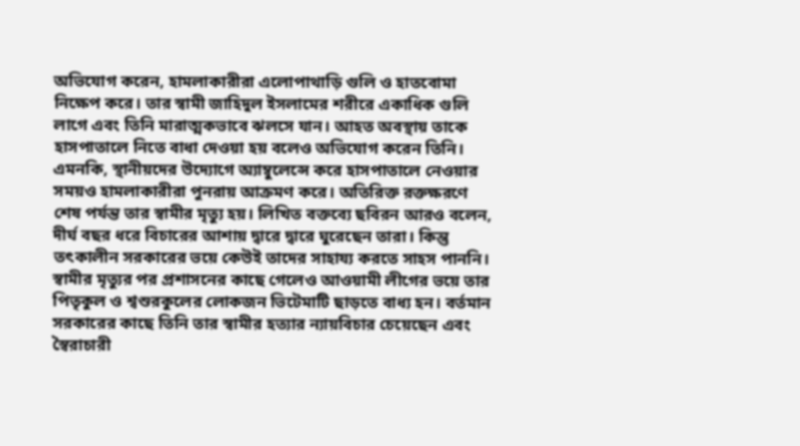অভিযোগ করেন, হামলাকারীরা এলোপাথাড়ি গুলি ও হাতবোমা নিক্ষেপ করে। তার স্বামী জাহিদুল ইসলামের শরীরে একাধিক গুলি লাগে এবং তিনি মারাত্মকভাবে ঝলসে যান। আহত অবস্থায় তাকে হাসপাতালে নিতে বাধা দেওয়া হয় বলেও অভিযোগ করেন তিনি। এমনকি, স্থানীয়দের উদ্যোগে অ্যাম্বুলেন্সে করে হাসপাতালে নেওয়ার সময়ও হামলাকারীরা পুনরায় আক্রমণ করে। অতিরিক্ত রক্তক্ষরণে শেষ পর্যন্ত তার স্বামীর মৃত্যু হয়। লিখিত বক্তব্যে ছবিরন আরও বলেন, দীর্ঘ বছর ধরে বিচারের আশায় দ্বারে দ্বারে ঘুরেছেন তারা। কিন্তু তৎকালীন সরকারের ভয়ে কেউই তাদের সাহায্য করতে সাহস পাননি। স্বামীর মৃত্যুর পর প্রশাসনের কাছে গেলেও আওয়ামী লীগের ভয়ে তার পিতৃকুল ও শ্বশুরকুলের লোকজন ভিটেমাটি ছাড়তে বাধ্য হন। বর্তমান সরকারের কাছে তিনি তার স্বামীর হত্যার ন্যায়বিচার চেয়েছেন এবং স্বৈরাচারী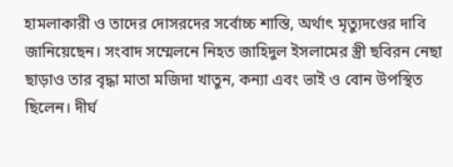হামলাকারী ও তাদের দোসরদের সর্বোচ্চ শাস্তি, অর্থাৎ মৃত্যুদণ্ডের দাবি জানিয়েছেন। সংবাদ সম্মেলনে নিহত জাহিদুল ইসলামের স্ত্রী ছবিরন নেছা ছাড়াও তার বৃদ্ধা মাতা মজিদা খাতুন, কন্যা এবং ভাই ও বোন উপস্থিত ছিলেন। দীর্ঘ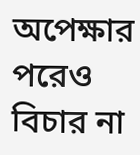অপেক্ষার পরেও বিচার না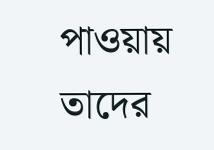পাওয়ায় তাদের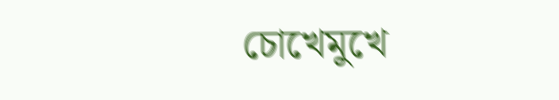চোখেমুখে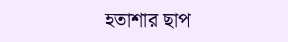হতাশার ছাপ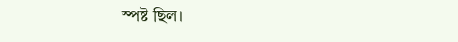স্পষ্ট ছিল।